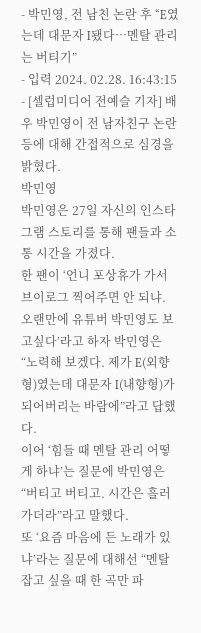- 박민영, 전 남친 논란 후 “E였는데 대문자 I됐다…멘탈 관리는 버티기”
- 입력 2024. 02.28. 16:43:15
- [셀럽미디어 전예슬 기자] 배우 박민영이 전 남자친구 논란 등에 대해 간접적으로 심경을 밝혔다.
박민영
박민영은 27일 자신의 인스타그램 스토리를 통해 팬들과 소통 시간을 가졌다.
한 팬이 ‘언니 포상휴가 가서 브이로그 찍어주면 안 되냐. 오랜만에 유튜버 박민영도 보고싶다’라고 하자 박민영은 “노력해 보겠다. 제가 E(외향형)였는데 대문자 I(내향형)가 되어버리는 바람에”라고 답했다.
이어 ‘힘들 때 멘탈 관리 어떻게 하냐’는 질문에 박민영은 “버티고 버티고. 시간은 흘러 가더라”라고 말했다.
또 ‘요즘 마음에 든 노래가 있냐’라는 질문에 대해선 “멘탈 잡고 싶을 때 한 곡만 파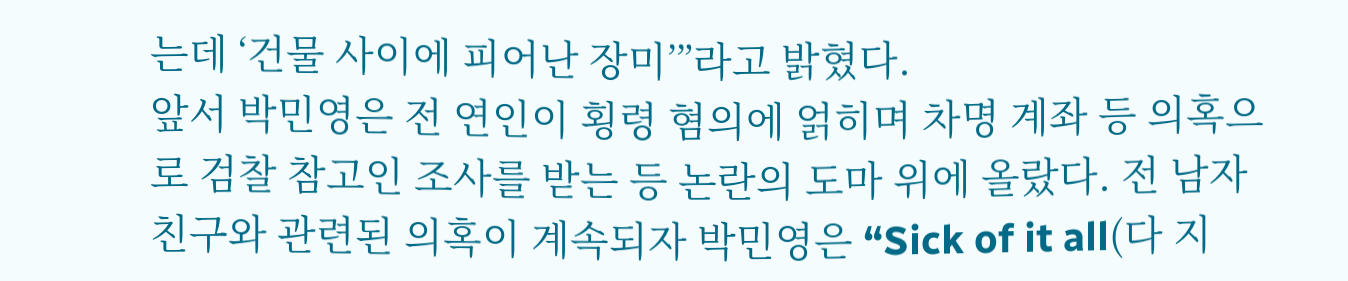는데 ‘건물 사이에 피어난 장미’”라고 밝혔다.
앞서 박민영은 전 연인이 횡령 혐의에 얽히며 차명 계좌 등 의혹으로 검찰 참고인 조사를 받는 등 논란의 도마 위에 올랐다. 전 남자친구와 관련된 의혹이 계속되자 박민영은 “Sick of it all(다 지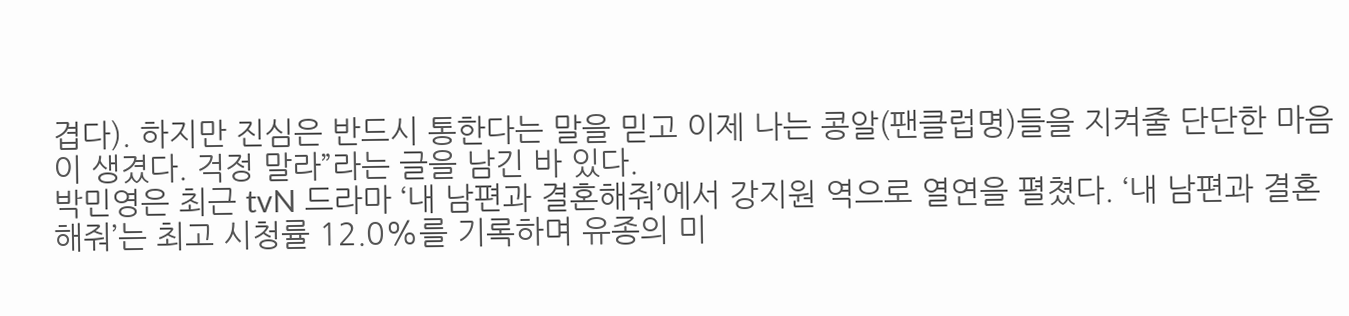겹다). 하지만 진심은 반드시 통한다는 말을 믿고 이제 나는 콩알(팬클럽명)들을 지켜줄 단단한 마음이 생겼다. 걱정 말라”라는 글을 남긴 바 있다.
박민영은 최근 tvN 드라마 ‘내 남편과 결혼해줘’에서 강지원 역으로 열연을 펼쳤다. ‘내 남편과 결혼해줘’는 최고 시청률 12.0%를 기록하며 유종의 미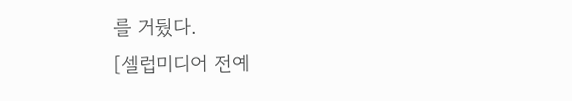를 거뒀다.
[셀럽미디어 전예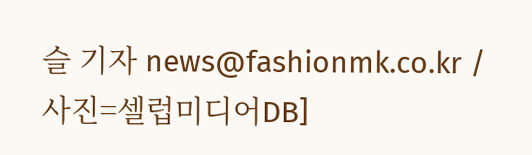슬 기자 news@fashionmk.co.kr / 사진=셀럽미디어DB]